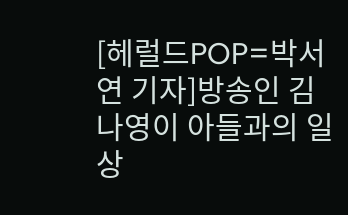[헤럴드POP=박서연 기자]방송인 김나영이 아들과의 일상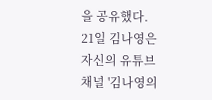을 공유했다.
21일 김나영은 자신의 유튜브 채널 '김나영의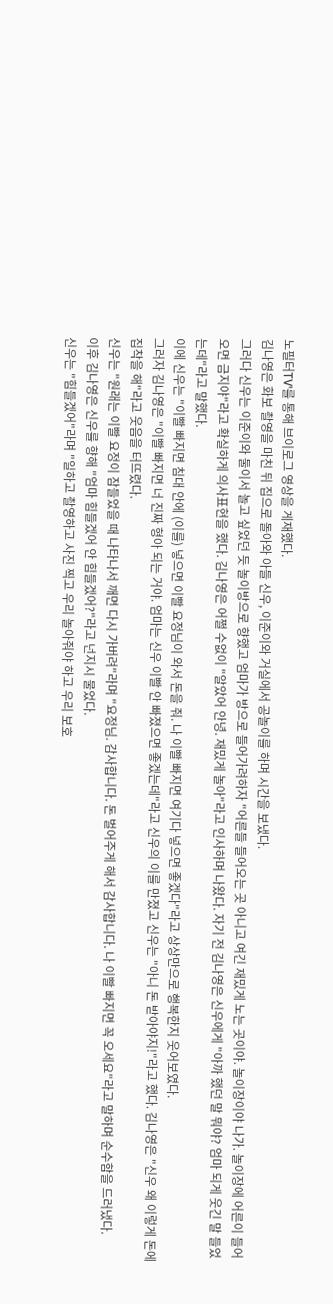노필터TV'를 통해 브이로그 영상을 게재했다.
김나영은 화보 촬영을 마친 뒤 집으로 돌아와 아들 신우, 이준이와 거실에서 공놀이를 하며 시간을 보냈다.
그러다 신우는 이준이와 둘이서 놀고 싶었던 듯 놀이방으로 향했고 엄마가 방으로 들어가려하자 "어른들 들어오는 곳 아니고 여긴 재밌게 노는 곳이야. 놀이장이야 나가. 놀이장에 어른이 들어오면 금지야"라고 확실하게 의사표현을 했다. 김나영은 어쩔 수없이 "알았어 안녕. 재밌게 놀아"라고 인사하며 나왔다. 자기 전 김나영은 신우에게 "아까 했던 말 뭐야? 엄마 되게 웃긴 말 들었는데"라고 말했다.
이에 신우는 "이빨 빠지면 침대 안에 (이를) 넣으면 이빨 요정님이 와서 돈을 줘. 나 이빨 빠지면 여기다 넣으면 좋겠다"라고 상상만으로 행복한지 웃어보였다.
그러자 김나영은 "이빨 빠지면 너 진짜 형아 되는 거야. 엄마는 신우 이빨 안 빠졌으면 좋겠는데"라고 신우의 이를 만졌고 신우는 "아니 돈 받아야지!"라고 했다. 김나영은 "신우 왜 이렇게 돈에 집착을 해"라고 웃음을 터뜨렸다.
신우는 "원래는 이빨 요정이 잠들었을 때 나타나서 깨면 다시 가버려"라며 "요정님. 감사합니다. 돈 벌어주게 해서 감사합니다. 나 이빨 빠지면 꼭 오세요"라고 말하며 순수함을 드러냈다.
이후 김나영은 신우를 향해 "엄마 힘들겠어 안 힘들겠어?"라고 넌지시 물었다.
신우는 "힘들겠어"라며 "일하고 촬영하고 사진 찍고 우리 놀아줘야 하고 우리 보호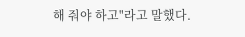해 줘야 하고"라고 말했다.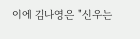이에 김나영은 "신우는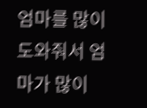엄마를 많이 도와줘서 엄마가 많이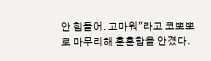안 힘들어. 고마워"라고 코뽀뽀로 마무리해 훈훈함을 안겼다.